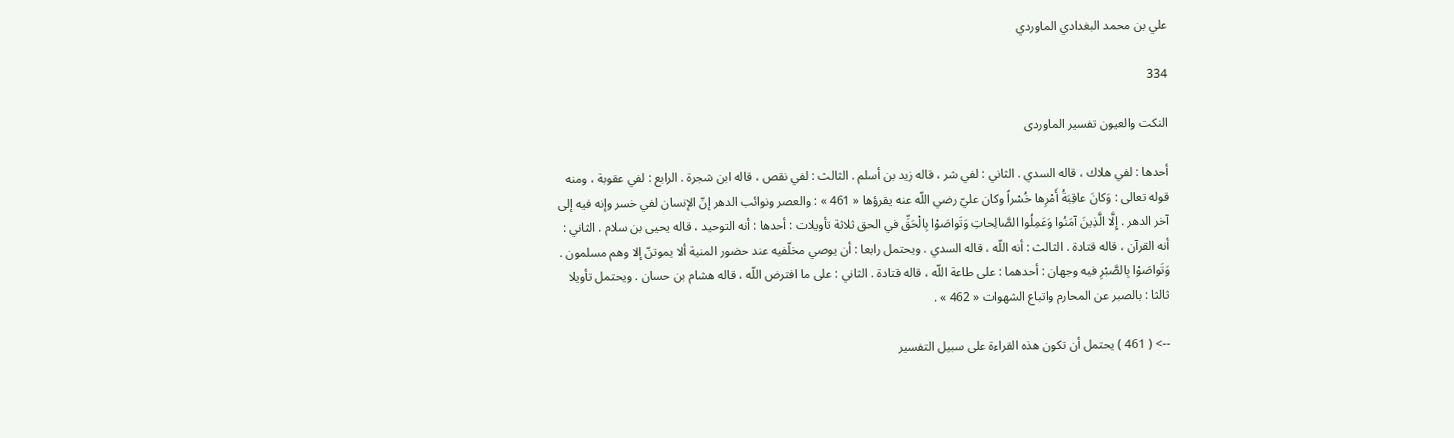علي بن محمد البغدادي الماوردي

334

النكت والعيون تفسير الماوردى

أحدها : لفي هلاك ، قاله السدي . الثاني : لفي شر ، قاله زيد بن أسلم . الثالث : لفي نقص ، قاله ابن شجرة . الرابع : لفي عقوبة ، ومنه قوله تعالى : وَكانَ عاقِبَةُ أَمْرِها خُسْراً وكان عليّ رضي اللّه عنه يقرؤها « 461 » : والعصر ونوائب الدهر إنّ الإنسان لفي خسر وإنه فيه إلى آخر الدهر . إِلَّا الَّذِينَ آمَنُوا وَعَمِلُوا الصَّالِحاتِ وَتَواصَوْا بِالْحَقِّ في الحق ثلاثة تأويلات : أحدها : أنه التوحيد ، قاله يحيى بن سلام . الثاني : أنه القرآن ، قاله قتادة . الثالث : أنه اللّه ، قاله السدي . ويحتمل رابعا : أن يوصي مخلّفيه عند حضور المنية ألا يموتنّ إلا وهم مسلمون . وَتَواصَوْا بِالصَّبْرِ فيه وجهان : أحدهما : على طاعة اللّه ، قاله قتادة . الثاني : على ما افترض اللّه ، قاله هشام بن حسان . ويحتمل تأويلا ثالثا : بالصبر عن المحارم واتباع الشهوات « 462 » .

--> ( 461 ) يحتمل أن تكون هذه القراءة على سبيل التفسير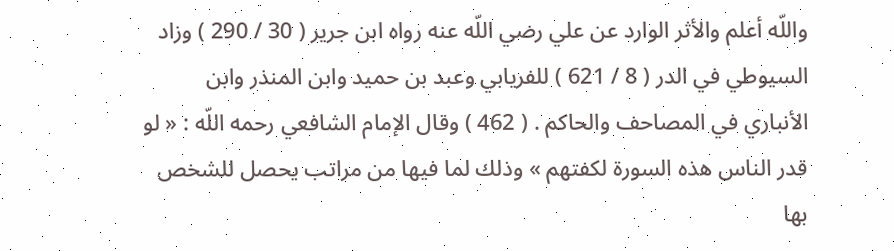واللّه أعلم والأثر الوارد عن علي رضي اللّه عنه رواه ابن جرير ( 30 / 290 ) وزاد السيوطي في الدر ( 8 / 621 ) للفريابي وعبد بن حميد وابن المنذر وابن الأنباري في المصاحف والحاكم . ( 462 ) وقال الإمام الشافعي رحمه اللّه : « لو قدر الناس هذه السورة لكفتهم » وذلك لما فيها من مراتب يحصل للشخص بها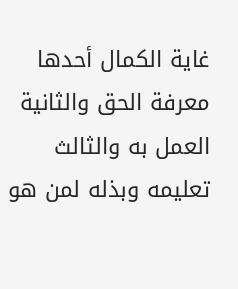غاية الكمال أحدها معرفة الحق والثانية العمل به والثالث تعليمه وبذله لمن هو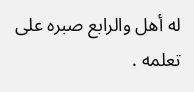له أهل والرابع صبره على تعلمه .